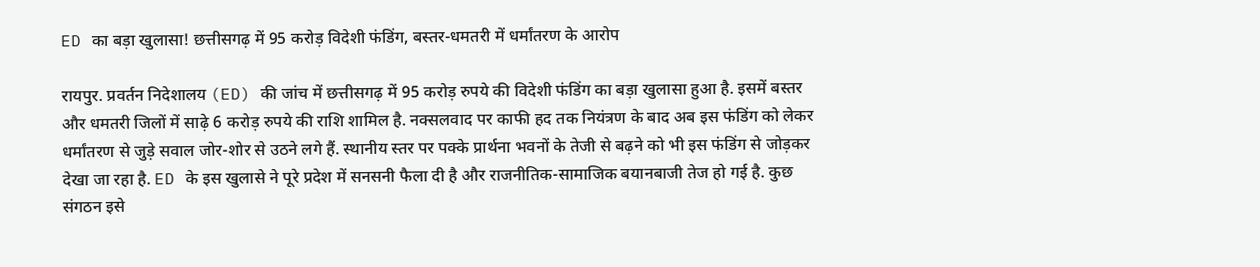ED का बड़ा खुलासा! छत्तीसगढ़ में 95 करोड़ विदेशी फंडिंग, बस्तर-धमतरी में धर्मांतरण के आरोप

रायपुर. प्रवर्तन निदेशालय (ED) की जांच में छत्तीसगढ़ में 95 करोड़ रुपये की विदेशी फंडिंग का बड़ा खुलासा हुआ है. इसमें बस्तर और धमतरी जिलों में साढ़े 6 करोड़ रुपये की राशि शामिल है. नक्सलवाद पर काफी हद तक नियंत्रण के बाद अब इस फंडिंग को लेकर धर्मांतरण से जुड़े सवाल जोर-शोर से उठने लगे हैं. स्थानीय स्तर पर पक्के प्रार्थना भवनों के तेजी से बढ़ने को भी इस फंडिंग से जोड़कर देखा जा रहा है. ED के इस खुलासे ने पूरे प्रदेश में सनसनी फैला दी है और राजनीतिक-सामाजिक बयानबाजी तेज हो गई है. कुछ संगठन इसे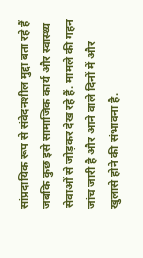सांप्रदायिक रूप से संवेदनशील मुद्दा बता रहे हैं जबकि कुछ इसे सामाजिक कार्य और स्वास्थ्य सेवाओं से जोड़कर देख रहे हैं. मामले की गहन जांच जारी है और आने वाले दिनों में और खुलासे होने की संभावना है.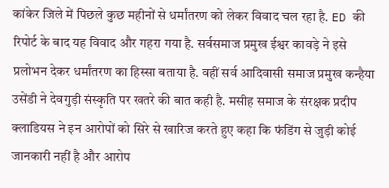कांकेर जिले में पिछले कुछ महीनों से धर्मांतरण को लेकर विवाद चल रहा है. ED की रिपोर्ट के बाद यह विवाद और गहरा गया है. सर्वसमाज प्रमुख ईश्वर कावड़े ने इसे प्रलोभन देकर धर्मांतरण का हिस्सा बताया है. वहीं सर्व आदिवासी समाज प्रमुख कन्हैया उसेंडी ने देवगुड़ी संस्कृति पर खतरे की बात कही है. मसीह समाज के संरक्षक प्रदीप क्लाडियस ने इन आरोपों को सिरे से खारिज करते हुए कहा कि फंडिंग से जुड़ी कोई जानकारी नहीं है और आरोप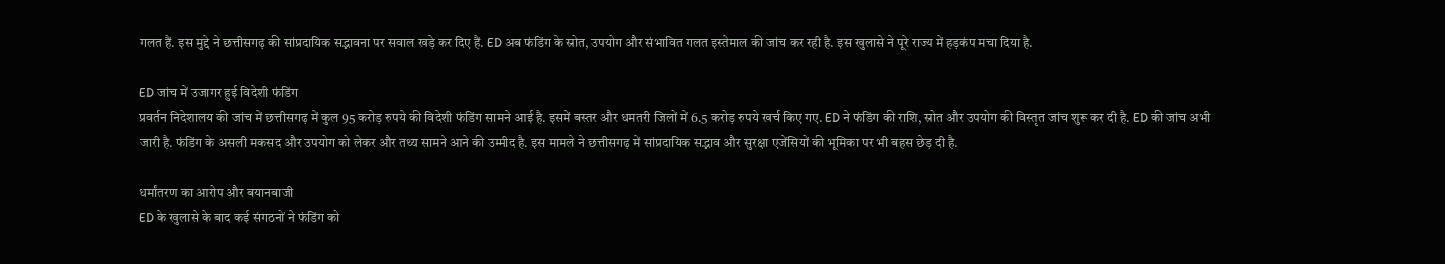गलत हैं. इस मुद्दे ने छत्तीसगढ़ की सांप्रदायिक सद्भावना पर सवाल खड़े कर दिए हैं. ED अब फंडिंग के स्रोत, उपयोग और संभावित गलत इस्तेमाल की जांच कर रही है. इस खुलासे ने पूरे राज्य में हड़कंप मचा दिया है.

ED जांच में उजागर हुई विदेशी फंडिंग
प्रवर्तन निदेशालय की जांच में छत्तीसगढ़ में कुल 95 करोड़ रुपये की विदेशी फंडिंग सामने आई है. इसमें बस्तर और धमतरी जिलों में 6.5 करोड़ रुपये खर्च किए गए. ED ने फंडिंग की राशि, स्रोत और उपयोग की विस्तृत जांच शुरू कर दी है. ED की जांच अभी जारी है. फंडिंग के असली मकसद और उपयोग को लेकर और तथ्य सामने आने की उम्मीद है. इस मामले ने छत्तीसगढ़ में सांप्रदायिक सद्भाव और सुरक्षा एजेंसियों की भूमिका पर भी बहस छेड़ दी है.

धर्मांतरण का आरोप और बयानबाजी
ED के खुलासे के बाद कई संगठनों ने फंडिंग को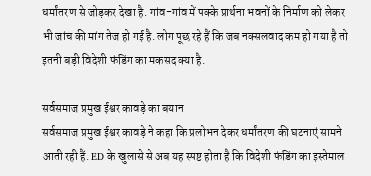धर्मांतरण से जोड़कर देखा है. गांव-गांव में पक्के प्रार्थना भवनों के निर्माण को लेकर भी जांच की मांग तेज हो गई है. लोग पूछ रहे हैं कि जब नक्सलवाद कम हो गया है तो इतनी बड़ी विदेशी फंडिंग का मकसद क्या है.

सर्वसमाज प्रमुख ईश्वर कावड़े का बयान
सर्वसमाज प्रमुख ईश्वर कावड़े ने कहा कि प्रलोभन देकर धर्मांतरण की घटनाएं सामने आती रही हैं. ED के खुलासे से अब यह स्पष्ट होता है कि विदेशी फंडिंग का इस्तेमाल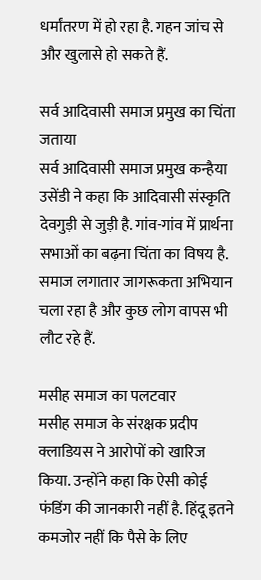धर्मांतरण में हो रहा है. गहन जांच से और खुलासे हो सकते हैं.

सर्व आदिवासी समाज प्रमुख का चिंता जताया
सर्व आदिवासी समाज प्रमुख कन्हैया उसेंडी ने कहा कि आदिवासी संस्कृति देवगुड़ी से जुड़ी है. गांव-गांव में प्रार्थना सभाओं का बढ़ना चिंता का विषय है. समाज लगातार जागरूकता अभियान चला रहा है और कुछ लोग वापस भी लौट रहे हैं.

मसीह समाज का पलटवार
मसीह समाज के संरक्षक प्रदीप क्लाडियस ने आरोपों को खारिज किया. उन्होंने कहा कि ऐसी कोई फंडिंग की जानकारी नहीं है. हिंदू इतने कमजोर नहीं कि पैसे के लिए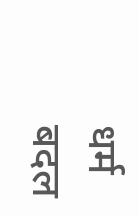धर्म बदल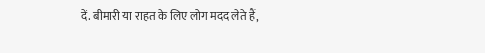दें. बीमारी या राहत के लिए लोग मदद लेते हैं,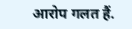आरोप गलत हैं.